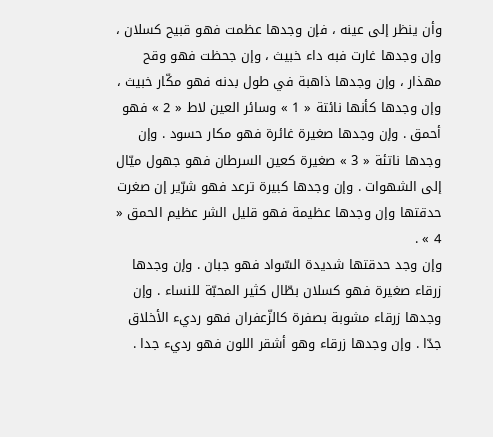وأن ينظر إلى عينه ، فإن وجدها عظمت فهو قبيح كسلان ، وإن وجدها غارت فبه داء خبيث ، وإن جحظت فهو وقح مهذار ، وإن وجدها ذاهبة في طول بدنه فهو مكّار خبيث ، وإن وجدها كأنها نائتة « 1 » وسائر العين لاط « 2 » فهو أحمق . وإن وجدها صغيرة غائرة فهو مكار حسود . وإن وجدها ناتئة « 3 » صغيرة كعين السرطان فهو جهول ميّال إلى الشهوات . وإن وجدها كبيرة ترعد فهو شرّير إن صغرت حدقتها وإن وجدها عظيمة فهو قليل الشر عظيم الحمق « 4 » .
وإن وجد حدقتها شديدة السّواد فهو جبان . وإن وجدها زرقاء صغيرة فهو كسلان بطّال كثير المحبّة للنساء . وإن وجدها زرقاء مشوبة بصفرة كالزّعفران فهو رديء الأخلاق جدّا . وإن وجدها زرقاء وهو أشقر اللون فهو رديء جدا .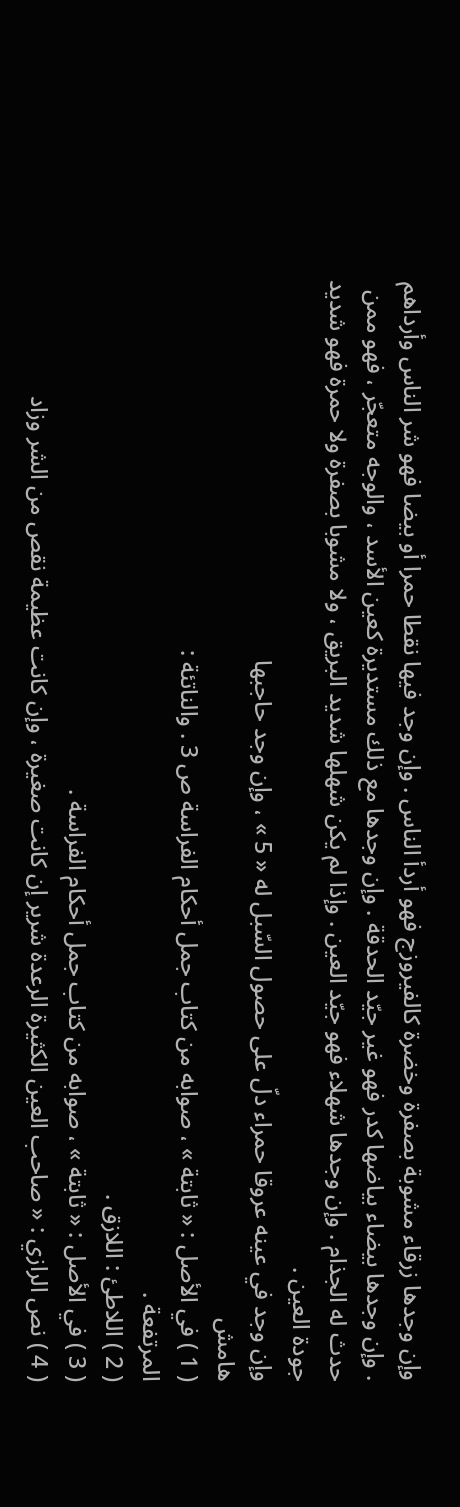وإن وجدها زرقاء مشوبة بصفرة وخضرة كالفيروزج فهو أردأ الناس . وإن وجد فيها نقطا حمرا أو بيضا فهو شر الناس وأرداهم . وإن وجدها بيضاء بياضها كدر فهو غير جيّد الحدقة . وإن وجدها مع ذلك مستديرة كعين الأسد ، والوجه متعجّر ، فهو ممن حدث له الجذام . وإن وجدها شهلاء فهو جيّد العين . وإذا لم يكن شهلها شديد البريق ، ولا مشوبا بصفرة ولا حمرة فهو شديد جودة العين .
وإن وجد في عينه عروقا حمراء دلّ على حصول السّبل له « 5 » ، وإن وجد حاجبها
هامش
( 1 ) في الأصل : « ثابتة » ، صوابه من كتاب جمل أحكام الفراسة ص 3 . والناتئة :
المرتفعة .
( 2 ) اللاطئ : اللازق .
( 3 ) في الأصل : « ثابتة » ، صوابه من كتاب جمل أحكام الفراسة .
( 4 ) نص الرازي : « صاحب العين الكثيرة الرعدة شرير إن كانت صغيرة ، وإن كانت عظيمة نقص من الشر وزاد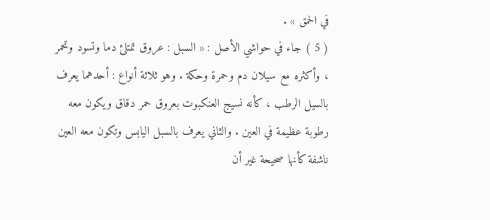في الحمق » .
( 5 ) جاء في حواشي الأصل : « السبل : عروق تمتلئ دما وتسود وتحمر ، وأكثره مع سيلان دم وحمرة وحكة . وهو ثلاثة أنواع : أحدهما يعرف بالسيل الرطب ، كأنه نسيج العنكبوت بعروق حمر دقاق ويكون معه رطوبة عظيمة في العين . والثاني يعرف بالسبل اليابس وتكون معه العين ناشفة كأنها صحيحة غير أن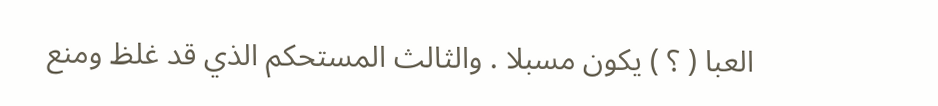العبا ( ؟ ) يكون مسبلا . والثالث المستحكم الذي قد غلظ ومنع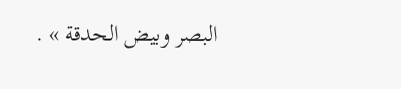البصر وبيض الحدقة » .